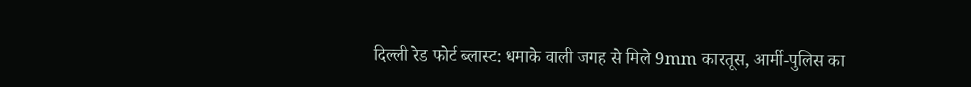दिल्ली रेड फोर्ट ब्लास्ट: धमाके वाली जगह से मिले 9mm कारतूस, आर्मी-पुलिस का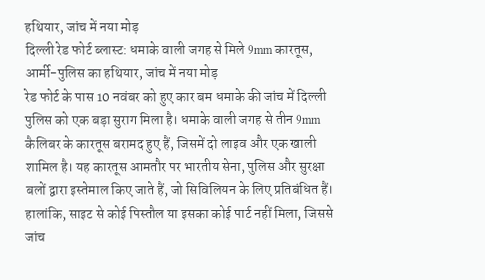हथियार, जांच में नया मोड़
दिल्ली रेड फोर्ट ब्लास्ट: धमाके वाली जगह से मिले 9mm कारतूस, आर्मी-पुलिस का हथियार, जांच में नया मोड़
रेड फोर्ट के पास 10 नवंबर को हुए कार बम धमाके की जांच में दिल्ली पुलिस को एक बड़ा सुराग मिला है। धमाके वाली जगह से तीन 9mm कैलिबर के कारतूस बरामद हुए हैं, जिसमें दो लाइव और एक खाली शामिल है। यह कारतूस आमतौर पर भारतीय सेना, पुलिस और सुरक्षा बलों द्वारा इस्तेमाल किए जाते हैं, जो सिविलियन के लिए प्रतिबंधित हैं। हालांकि, साइट से कोई पिस्तौल या इसका कोई पार्ट नहीं मिला, जिससे जांच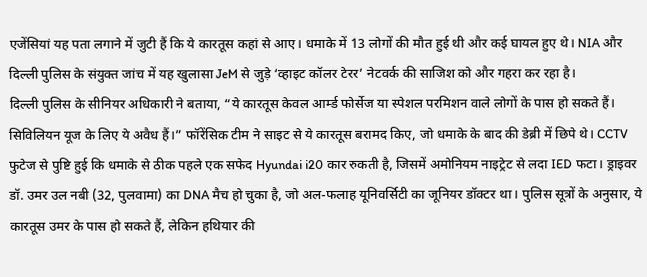एजेंसियां यह पता लगाने में जुटी हैं कि ये कारतूस कहां से आए। धमाके में 13 लोगों की मौत हुई थी और कई घायल हुए थे। NIA और दिल्ली पुलिस के संयुक्त जांच में यह खुलासा JeM से जुड़े ‘व्हाइट कॉलर टेरर’ नेटवर्क की साजिश को और गहरा कर रहा है।
दिल्ली पुलिस के सीनियर अधिकारी ने बताया, “ये कारतूस केवल आर्म्ड फोर्सेज या स्पेशल परमिशन वाले लोगों के पास हो सकते हैं। सिविलियन यूज के लिए ये अवैध हैं।” फॉरेंसिक टीम ने साइट से ये कारतूस बरामद किए, जो धमाके के बाद की डेब्री में छिपे थे। CCTV फुटेज से पुष्टि हुई कि धमाके से ठीक पहले एक सफेद Hyundai i20 कार रुकती है, जिसमें अमोनियम नाइट्रेट से लदा IED फटा। ड्राइवर डॉ. उमर उल नबी (32, पुलवामा) का DNA मैच हो चुका है, जो अल-फलाह यूनिवर्सिटी का जूनियर डॉक्टर था। पुलिस सूत्रों के अनुसार, ये कारतूस उमर के पास हो सकते हैं, लेकिन हथियार की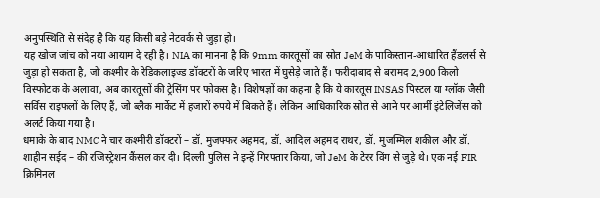अनुपस्थिति से संदेह है कि यह किसी बड़े नेटवर्क से जुड़ा हो।
यह खोज जांच को नया आयाम दे रही है। NIA का मानना है कि 9mm कारतूसों का स्रोत JeM के पाकिस्तान-आधारित हैंडलर्स से जुड़ा हो सकता है, जो कश्मीर के रेडिकलाइज्ड डॉक्टरों के जरिए भारत में घुसेड़े जाते हैं। फरीदाबाद से बरामद 2,900 किलो विस्फोटक के अलावा, अब कारतूसों की ट्रेसिंग पर फोकस है। विशेषज्ञों का कहना है कि ये कारतूस INSAS पिस्टल या ग्लॉक जैसी सर्विस राइफलों के लिए हैं, जो ब्लैक मार्केट में हजारों रुपये में बिकते हैं। लेकिन आधिकारिक स्रोत से आने पर आर्मी इंटेलिजेंस को अलर्ट किया गया है।
धमाके के बाद NMC ने चार कश्मीरी डॉक्टरों – डॉ. मुजफ्फर अहमद, डॉ. आदिल अहमद राथर, डॉ. मुजम्मिल शकील और डॉ. शाहीन सईद – की रजिस्ट्रेशन कैंसल कर दी। दिल्ली पुलिस ने इन्हें गिरफ्तार किया, जो JeM के टेरर विंग से जुड़े थे। एक नई FIR क्रिमिनल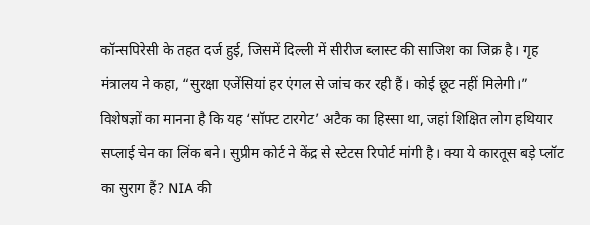कॉन्सपिरेसी के तहत दर्ज हुई, जिसमें दिल्ली में सीरीज ब्लास्ट की साजिश का जिक्र है। गृह मंत्रालय ने कहा, “सुरक्षा एजेंसियां हर एंगल से जांच कर रही हैं। कोई छूट नहीं मिलेगी।”
विशेषज्ञों का मानना है कि यह ‘सॉफ्ट टारगेट’ अटैक का हिस्सा था, जहां शिक्षित लोग हथियार सप्लाई चेन का लिंक बने। सुप्रीम कोर्ट ने केंद्र से स्टेटस रिपोर्ट मांगी है। क्या ये कारतूस बड़े प्लॉट का सुराग हैं? NIA की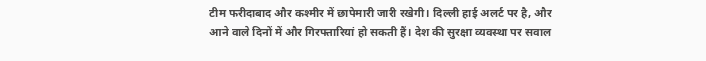टीम फरीदाबाद और कश्मीर में छापेमारी जारी रखेगी। दिल्ली हाई अलर्ट पर है, और आने वाले दिनों में और गिरफ्तारियां हो सकती हैं। देश की सुरक्षा व्यवस्था पर सवाल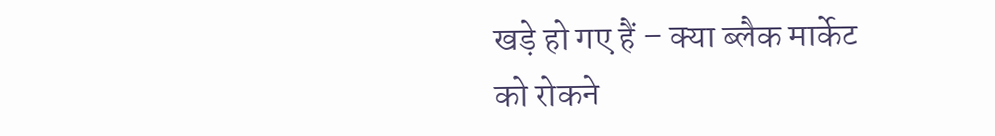खड़े हो गए हैं – क्या ब्लैक मार्केट को रोकने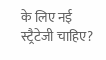के लिए नई स्ट्रैटेजी चाहिए?